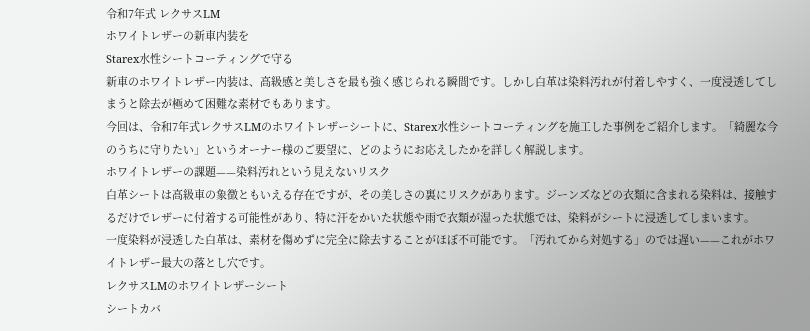令和7年式 レクサスLM
ホワイトレザーの新車内装を
Starex水性シートコーティングで守る
新車のホワイトレザー内装は、高級感と美しさを最も強く感じられる瞬間です。しかし白革は染料汚れが付着しやすく、一度浸透してしまうと除去が極めて困難な素材でもあります。
今回は、令和7年式レクサスLMのホワイトレザーシートに、Starex水性シートコーティングを施工した事例をご紹介します。「綺麗な今のうちに守りたい」というオーナー様のご要望に、どのようにお応えしたかを詳しく解説します。
ホワイトレザーの課題——染料汚れという見えないリスク
白革シートは高級車の象徴ともいえる存在ですが、その美しさの裏にリスクがあります。ジーンズなどの衣類に含まれる染料は、接触するだけでレザーに付着する可能性があり、特に汗をかいた状態や雨で衣類が湿った状態では、染料がシートに浸透してしまいます。
一度染料が浸透した白革は、素材を傷めずに完全に除去することがほぼ不可能です。「汚れてから対処する」のでは遅い——これがホワイトレザー最大の落とし穴です。
レクサスLMのホワイトレザーシート
シートカバ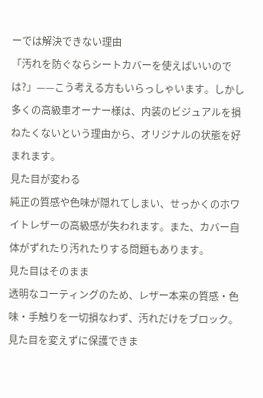ーでは解決できない理由
「汚れを防ぐならシートカバーを使えばいいのでは?」——こう考える方もいらっしゃいます。しかし多くの高級車オーナー様は、内装のビジュアルを損ねたくないという理由から、オリジナルの状態を好まれます。
見た目が変わる
純正の質感や色味が隠れてしまい、せっかくのホワイトレザーの高級感が失われます。また、カバー自体がずれたり汚れたりする問題もあります。
見た目はそのまま
透明なコーティングのため、レザー本来の質感・色味・手触りを一切損なわず、汚れだけをブロック。見た目を変えずに保護できま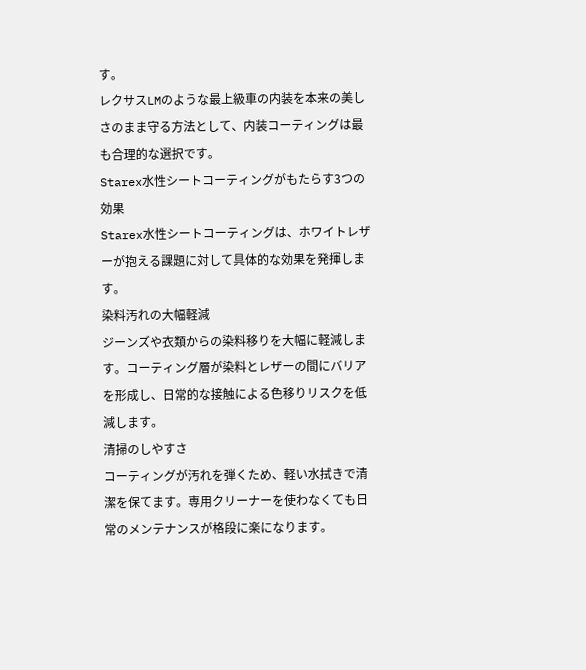す。
レクサスLMのような最上級車の内装を本来の美しさのまま守る方法として、内装コーティングは最も合理的な選択です。
Starex水性シートコーティングがもたらす3つの効果
Starex水性シートコーティングは、ホワイトレザーが抱える課題に対して具体的な効果を発揮します。
染料汚れの大幅軽減
ジーンズや衣類からの染料移りを大幅に軽減します。コーティング層が染料とレザーの間にバリアを形成し、日常的な接触による色移りリスクを低減します。
清掃のしやすさ
コーティングが汚れを弾くため、軽い水拭きで清潔を保てます。専用クリーナーを使わなくても日常のメンテナンスが格段に楽になります。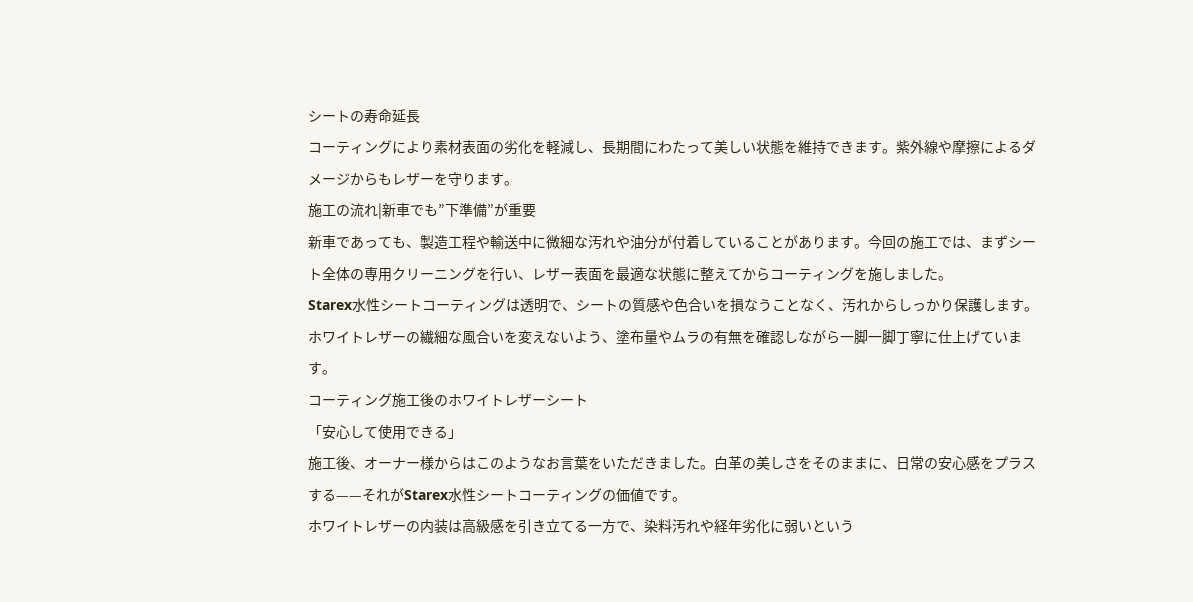シートの寿命延長
コーティングにより素材表面の劣化を軽減し、長期間にわたって美しい状態を維持できます。紫外線や摩擦によるダメージからもレザーを守ります。
施工の流れ|新車でも”下準備”が重要
新車であっても、製造工程や輸送中に微細な汚れや油分が付着していることがあります。今回の施工では、まずシート全体の専用クリーニングを行い、レザー表面を最適な状態に整えてからコーティングを施しました。
Starex水性シートコーティングは透明で、シートの質感や色合いを損なうことなく、汚れからしっかり保護します。ホワイトレザーの繊細な風合いを変えないよう、塗布量やムラの有無を確認しながら一脚一脚丁寧に仕上げています。
コーティング施工後のホワイトレザーシート
「安心して使用できる」
施工後、オーナー様からはこのようなお言葉をいただきました。白革の美しさをそのままに、日常の安心感をプラスする——それがStarex水性シートコーティングの価値です。
ホワイトレザーの内装は高級感を引き立てる一方で、染料汚れや経年劣化に弱いという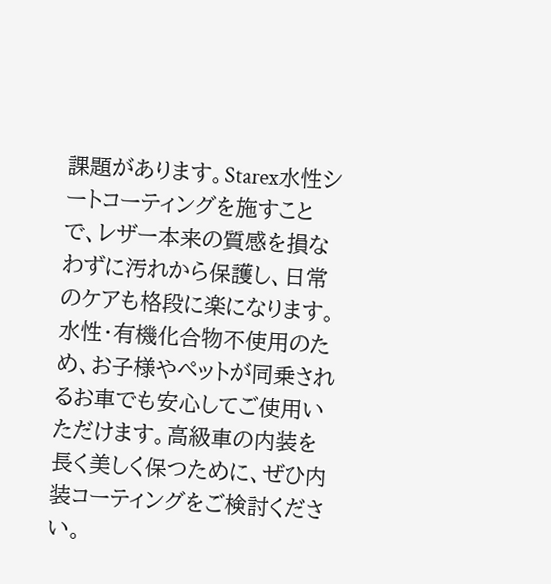課題があります。Starex水性シートコーティングを施すことで、レザー本来の質感を損なわずに汚れから保護し、日常のケアも格段に楽になります。
水性・有機化合物不使用のため、お子様やペットが同乗されるお車でも安心してご使用いただけます。高級車の内装を長く美しく保つために、ぜひ内装コーティングをご検討ください。